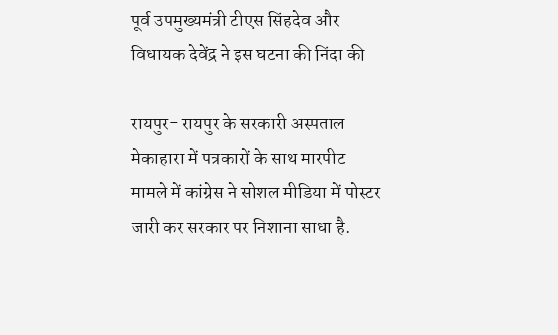पूर्व उपमुख्यमंत्री टीएस सिंहदेव और विधायक देवेंद्र ने इस घटना की निंदा की

रायपुर- रायपुर के सरकारी अस्पताल मेकाहारा में पत्रकारों के साथ मारपीट मामले में कांग्रेस ने सोशल मीडिया में पोस्टर जारी कर सरकार पर निशाना साधा है.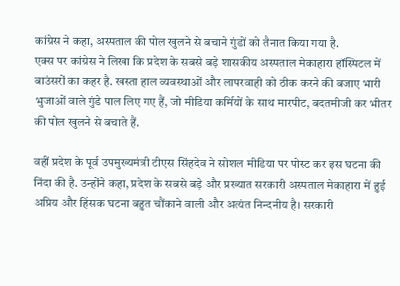कांग्रेस ने कहा, अस्पताल की पोल खुलने से बचाने गुंडों को तैनात किया गया है.
एक्स पर कांग्रेस ने लिखा कि प्रदेश के सबसे बड़े शासकीय अस्पताल मेकाहारा हॉस्पिटल में बाउंसरों का कहर है. खस्ता हाल व्यवस्थाओं और लापरवाही को ठीक करने की बजाए भारी भुजाओं वाले गुंडे पाल लिए गए हैं, जो मीडिया कर्मियों के साथ मारपीट, बदतमीजी कर भीतर की पोल खुलने से बचाते हैं.

वहीं प्रदेश के पूर्व उपमुख्यमंत्री टीएस सिंहदेव ने सोशल मीडिया पर पोस्ट कर इस घटना की निंदा की है. उन्होंने कहा, प्रदेश के सबसे बड़े और प्रख्यात सरकारी अस्पताल मेकाहारा में हुई अप्रिय और हिंसक घटना बहुत चौंकाने वाली और अत्यंत निन्दनीय है। सरकारी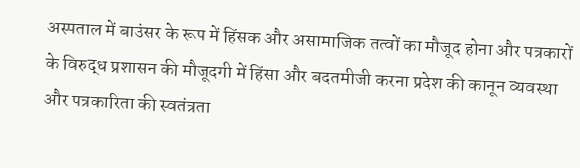अस्पताल में बाउंसर के रूप में हिंसक और असामाजिक तत्वों का मौजूद होना और पत्रकारों के विरुद्ध प्रशासन की मौजूदगी में हिंसा और बदतमीजी करना प्रदेश की कानून व्यवस्था और पत्रकारिता की स्वतंत्रता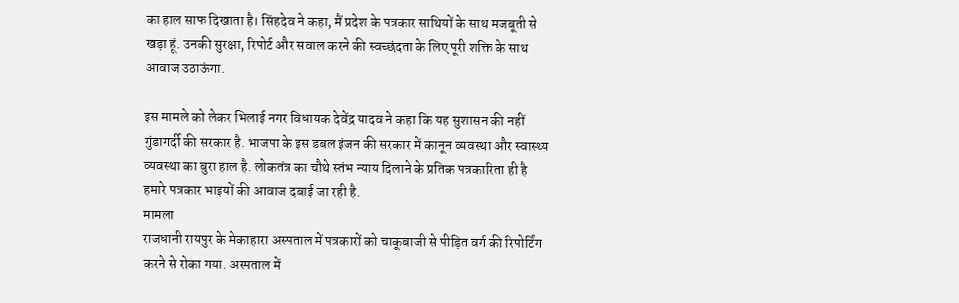का हाल साफ दिखाता है। सिंहदेव ने कहा, मैं प्रदेश के पत्रकार साथियों के साथ मजबूती से खड़ा हूं. उनकी सुरक्षा, रिपोर्ट और सवाल करने की स्वच्छंदता के लिए पूरी शक्ति के साथ आवाज उठाऊंगा.

इस मामले को लेकर भिलाई नगर विधायक देवेंद्र यादव ने कहा कि यह सुशासन की नहीं गुंडागर्दी की सरकार है. भाजपा के इस डबल इंजन की सरकार में कानून व्यवस्था और स्वास्थ्य व्यवस्था का बुरा हाल है. लोकतंत्र का चौथे स्तंभ न्याय दिलाने के प्रतिक पत्रकारिता ही है हमारे पत्रकार भाइयों की आवाज दबाई जा रही है.
मामला
राजधानी रायपुर के मेकाहारा अस्पताल में पत्रकारों को चाकूबाजी से पीड़ित वर्ग की रिपोर्टिंग करने से रोका गया. अस्पताल में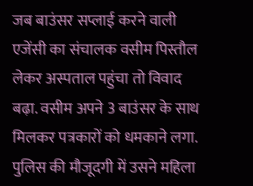जब बाउंसर सप्लाई करने वाली एजेंसी का संचालक वसीम पिस्तौल लेकर अस्पताल पहुंचा तो विवाद बढ़ा. वसीम अपने 3 बाउंसर के साथ मिलकर पत्रकारों को धमकाने लगा. पुलिस की मौजूदगी में उसने महिला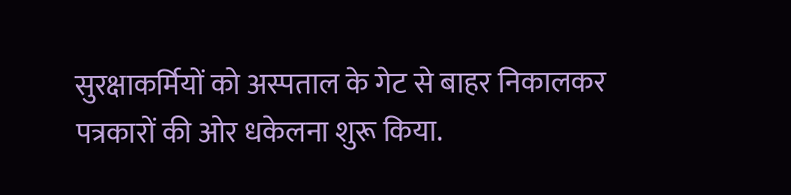सुरक्षाकर्मियों को अस्पताल के गेट से बाहर निकालकर पत्रकारों की ओर धकेलना शुरू किया.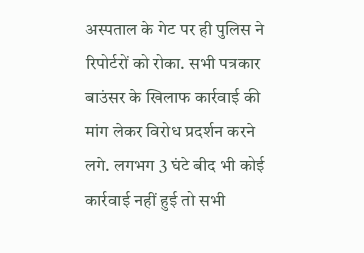अस्पताल के गेट पर ही पुलिस ने रिपोर्टरों को रोका. सभी पत्रकार बाउंसर के खिलाफ कार्रवाई की मांग लेकर विरोध प्रदर्शन करने लगे. लगभग 3 घंटे बीद भी कोई कार्रवाई नहीं हुई तो सभी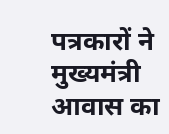पत्रकारों ने मुख्यमंत्री आवास का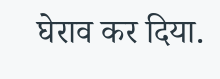घेराव कर दिया.